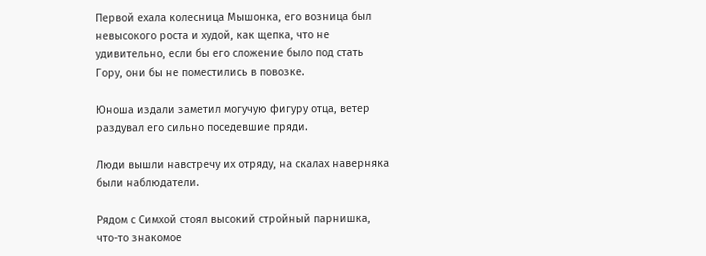Первой ехала колесница Мышонка, его возница был невысокого роста и худой, как щепка, что не удивительно, если бы его сложение было под стать Гору, они бы не поместились в повозке.

Юноша издали заметил могучую фигуру отца, ветер раздувал его сильно поседевшие пряди.

Люди вышли навстречу их отряду, на скалах наверняка были наблюдатели.

Рядом с Симхой стоял высокий стройный парнишка, что-то знакомое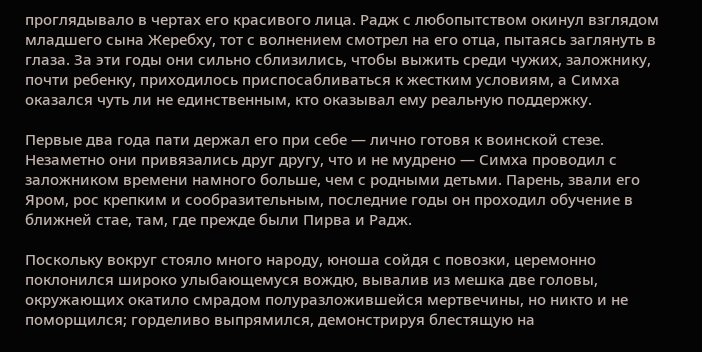проглядывало в чертах его красивого лица. Радж с любопытством окинул взглядом младшего сына Жеребху, тот с волнением смотрел на его отца, пытаясь заглянуть в глаза. За эти годы они сильно сблизились, чтобы выжить среди чужих, заложнику, почти ребенку, приходилось приспосабливаться к жестким условиям, а Симха оказался чуть ли не единственным, кто оказывал ему реальную поддержку.

Первые два года пати держал его при себе — лично готовя к воинской стезе. Незаметно они привязались друг другу, что и не мудрено — Симха проводил с заложником времени намного больше, чем с родными детьми. Парень, звали его Яром, рос крепким и сообразительным, последние годы он проходил обучение в ближней стае, там, где прежде были Пирва и Радж.

Поскольку вокруг стояло много народу, юноша сойдя с повозки, церемонно поклонился широко улыбающемуся вождю, вывалив из мешка две головы, окружающих окатило смрадом полуразложившейся мертвечины, но никто и не поморщился; горделиво выпрямился, демонстрируя блестящую на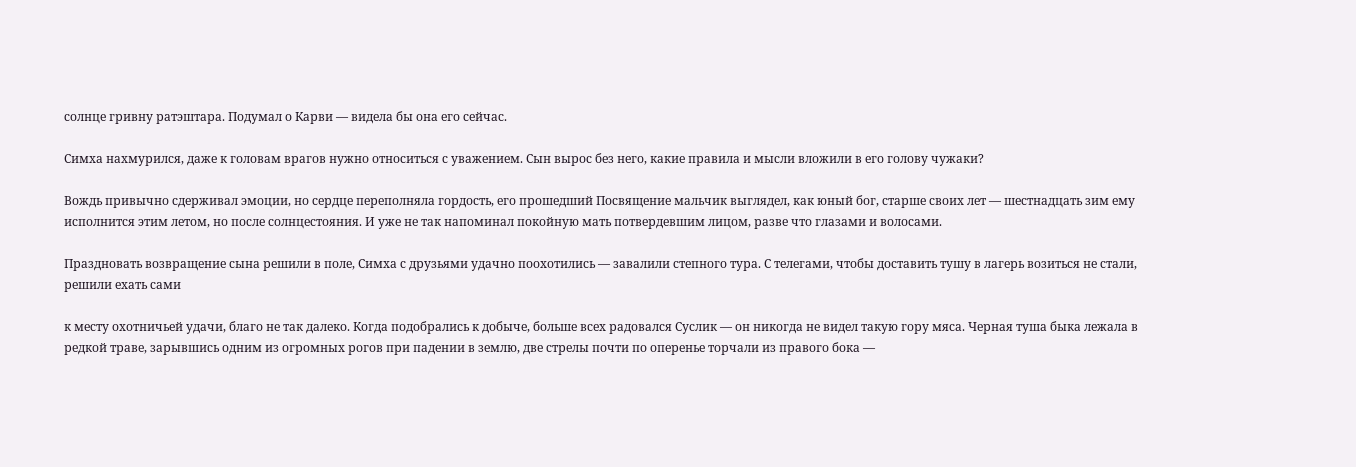солнце гривну ратэштара. Подумал о Карви — видела бы она его сейчас.

Симха нахмурился, даже к головам врагов нужно относиться с уважением. Сын вырос без него, какие правила и мысли вложили в его голову чужаки?

Вождь привычно сдерживал эмоции, но сердце переполняла гордость, его прошедший Посвящение мальчик выглядел, как юный бог, старше своих лет — шестнадцать зим ему исполнится этим летом, но после солнцестояния. И уже не так напоминал покойную мать потвердевшим лицом, разве что глазами и волосами.

Праздновать возвращение сына решили в поле, Симха с друзьями удачно поохотились — завалили степного тура. С телегами, чтобы доставить тушу в лагерь возиться не стали, решили ехать сами

к месту охотничьей удачи, благо не так далеко. Когда подобрались к добыче, больше всех радовался Суслик — он никогда не видел такую гору мяса. Черная туша быка лежала в редкой траве, зарывшись одним из огромных рогов при падении в землю, две стрелы почти по оперенье торчали из правого бока —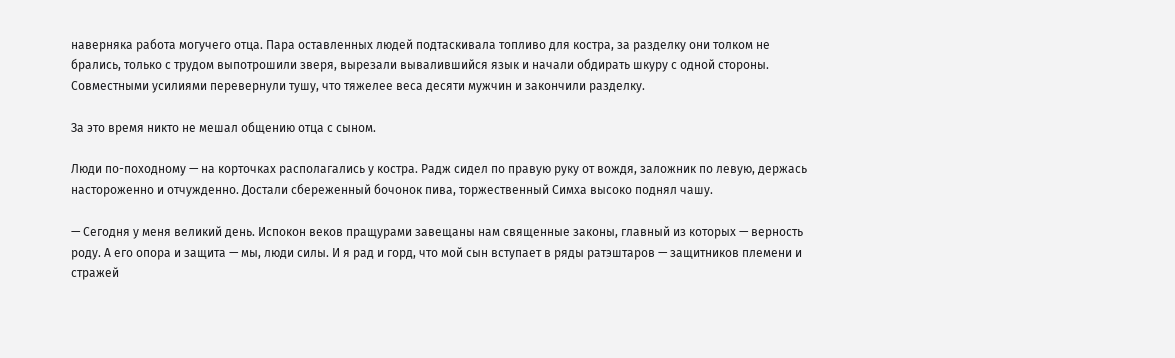наверняка работа могучего отца. Пара оставленных людей подтаскивала топливо для костра, за разделку они толком не брались, только с трудом выпотрошили зверя, вырезали вывалившийся язык и начали обдирать шкуру с одной стороны. Совместными усилиями перевернули тушу, что тяжелее веса десяти мужчин и закончили разделку.

За это время никто не мешал общению отца с сыном.

Люди по-походному — на корточках располагались у костра. Радж сидел по правую руку от вождя, заложник по левую, держась настороженно и отчужденно. Достали сбереженный бочонок пива, торжественный Симха высоко поднял чашу.

— Сегодня у меня великий день. Испокон веков пращурами завещаны нам священные законы, главный из которых — верность роду. А его опора и защита — мы, люди силы. И я рад и горд, что мой сын вступает в ряды ратэштаров — защитников племени и стражей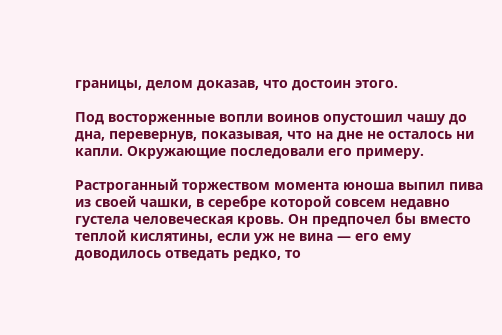границы, делом доказав, что достоин этого.

Под восторженные вопли воинов опустошил чашу до дна, перевернув, показывая, что на дне не осталось ни капли. Окружающие последовали его примеру.

Растроганный торжеством момента юноша выпил пива из своей чашки, в серебре которой совсем недавно густела человеческая кровь. Он предпочел бы вместо теплой кислятины, если уж не вина — его ему доводилось отведать редко, то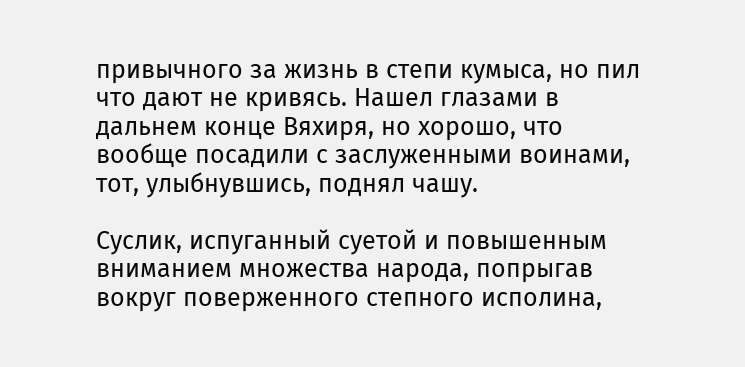привычного за жизнь в степи кумыса, но пил что дают не кривясь. Нашел глазами в дальнем конце Вяхиря, но хорошо, что вообще посадили с заслуженными воинами, тот, улыбнувшись, поднял чашу.

Суслик, испуганный суетой и повышенным вниманием множества народа, попрыгав вокруг поверженного степного исполина,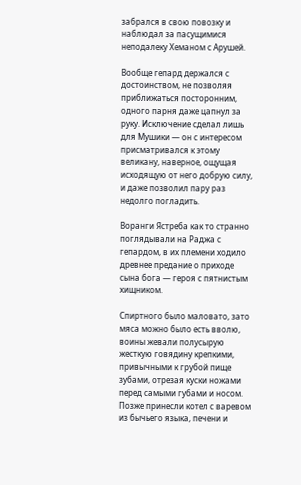забрался в свою повозку и наблюдал за пасущимися неподалеку Хеманом с Арушей.

Вообще гепард держался с достоинством, не позволяя приближаться посторонним, одного парня даже цапнул за руку. Исключение сделал лишь для Мушики — он с интересом присматривался к этому великану, наверное, ощущая исходящую от него добрую силу, и даже позволил пару раз недолго погладить.

Воранги Ястреба как то странно поглядывали на Раджа с гепардом, в их племени ходило древнее предание о приходе сына бога — героя с пятнистым хищником.

Спиртного было маловато, зато мяса можно было есть вволю, воины жевали полусырую жесткую говядину крепкими, привычными к грубой пище зубами, отрезая куски ножами перед самыми губами и носом. Позже принесли котел с варевом из бычьего языка, печени и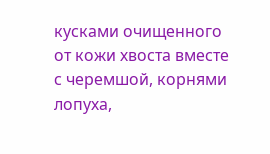кусками очищенного от кожи хвоста вместе с черемшой, корнями лопуха,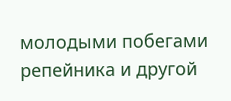молодыми побегами репейника и другой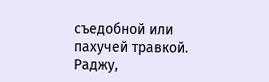съедобной или пахучей травкой. Раджу,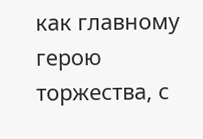как главному герою торжества, с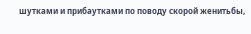шутками и прибаутками по поводу скорой женитьбы,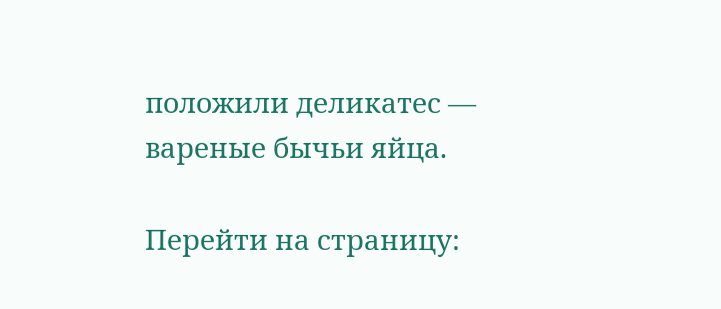положили деликатес — вареные бычьи яйца.

Перейти на страницу: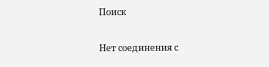Поиск

Нет соединения с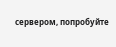сервером, попробуйте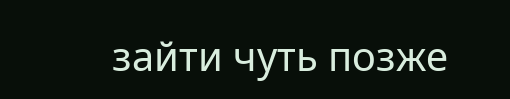зайти чуть позже